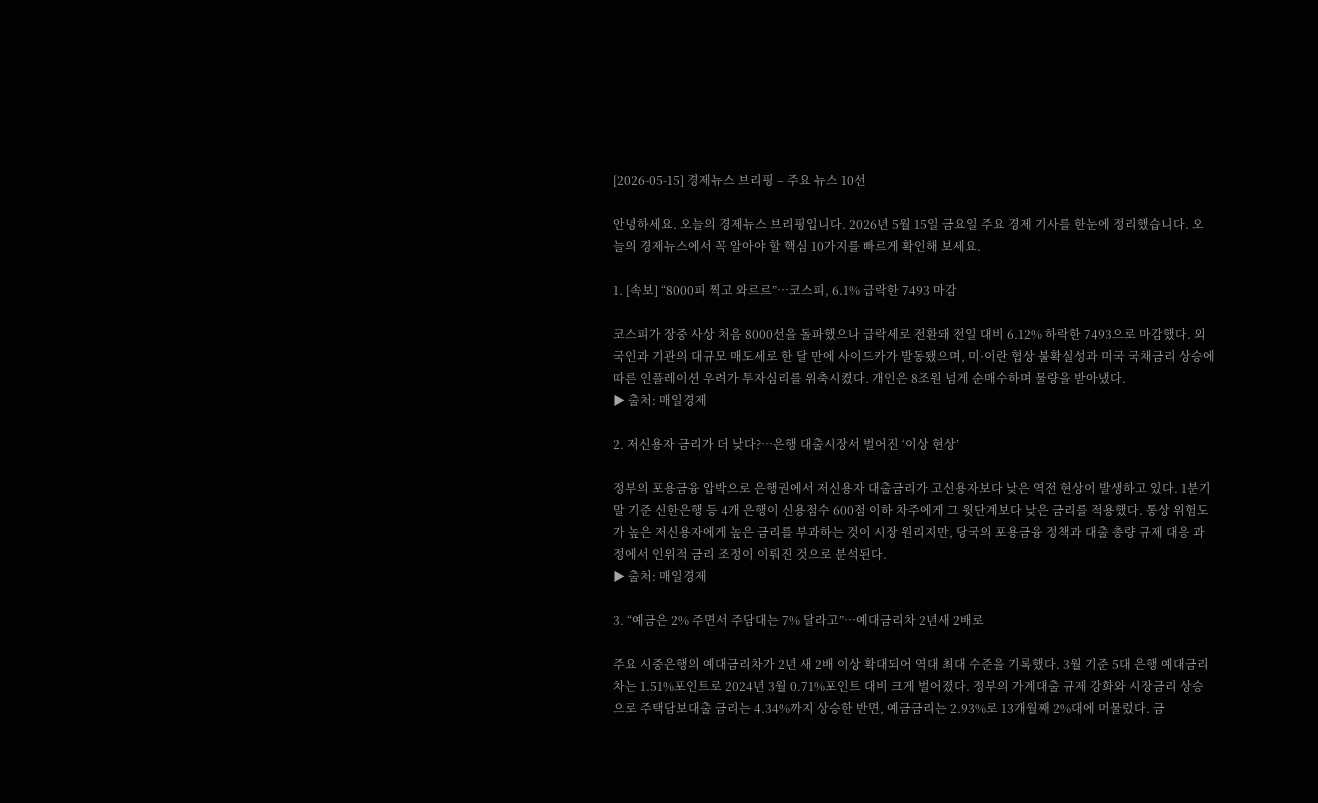[2026-05-15] 경제뉴스 브리핑 – 주요 뉴스 10선

안녕하세요. 오늘의 경제뉴스 브리핑입니다. 2026년 5월 15일 금요일 주요 경제 기사를 한눈에 정리했습니다. 오늘의 경제뉴스에서 꼭 알아야 할 핵심 10가지를 빠르게 확인해 보세요.

1. [속보] “8000피 찍고 와르르”…코스피, 6.1% 급락한 7493 마감

코스피가 장중 사상 처음 8000선을 돌파했으나 급락세로 전환돼 전일 대비 6.12% 하락한 7493으로 마감했다. 외국인과 기관의 대규모 매도세로 한 달 만에 사이드카가 발동됐으며, 미·이란 협상 불확실성과 미국 국채금리 상승에 따른 인플레이션 우려가 투자심리를 위축시켰다. 개인은 8조원 넘게 순매수하며 물량을 받아냈다.
▶ 출처: 매일경제

2. 저신용자 금리가 더 낮다?…은행 대출시장서 벌어진 ‘이상 현상’

정부의 포용금융 압박으로 은행권에서 저신용자 대출금리가 고신용자보다 낮은 역전 현상이 발생하고 있다. 1분기 말 기준 신한은행 등 4개 은행이 신용점수 600점 이하 차주에게 그 윗단계보다 낮은 금리를 적용했다. 통상 위험도가 높은 저신용자에게 높은 금리를 부과하는 것이 시장 원리지만, 당국의 포용금융 정책과 대출 총량 규제 대응 과정에서 인위적 금리 조정이 이뤄진 것으로 분석된다.
▶ 출처: 매일경제

3. “예금은 2% 주면서 주담대는 7% 달라고”…예대금리차 2년새 2배로

주요 시중은행의 예대금리차가 2년 새 2배 이상 확대되어 역대 최대 수준을 기록했다. 3월 기준 5대 은행 예대금리차는 1.51%포인트로 2024년 3월 0.71%포인트 대비 크게 벌어졌다. 정부의 가계대출 규제 강화와 시장금리 상승으로 주택담보대출 금리는 4.34%까지 상승한 반면, 예금금리는 2.93%로 13개월째 2%대에 머물렀다. 금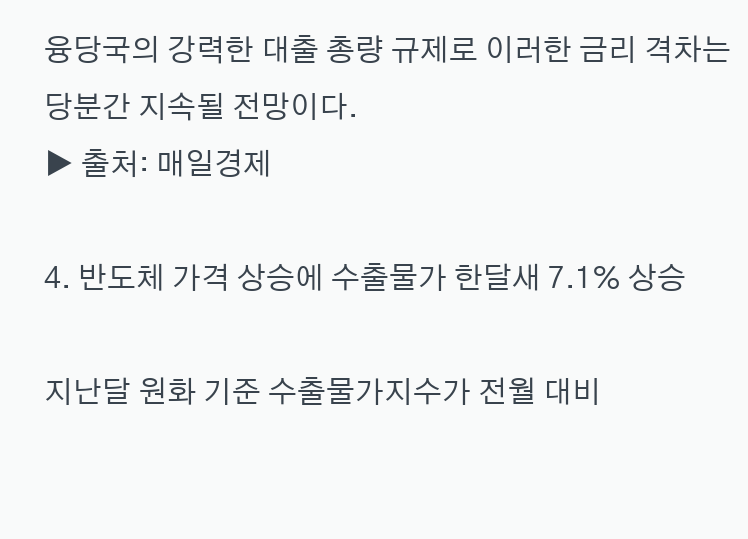융당국의 강력한 대출 총량 규제로 이러한 금리 격차는 당분간 지속될 전망이다.
▶ 출처: 매일경제

4. 반도체 가격 상승에 수출물가 한달새 7.1% 상승

지난달 원화 기준 수출물가지수가 전월 대비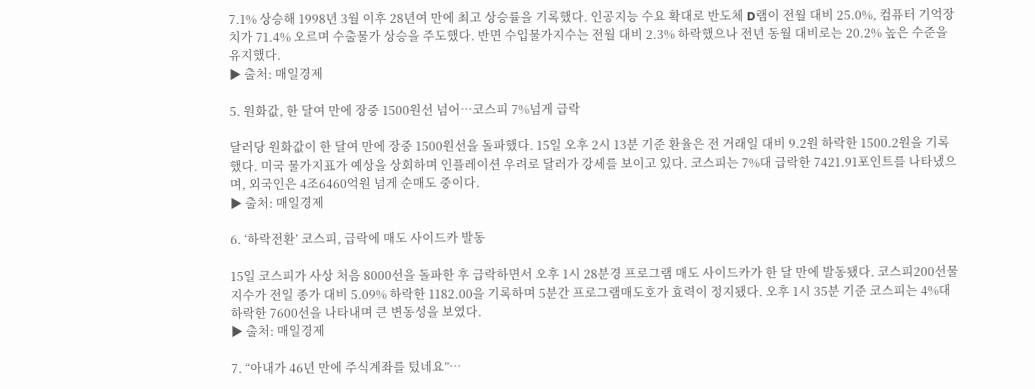7.1% 상승해 1998년 3월 이후 28년여 만에 최고 상승률을 기록했다. 인공지능 수요 확대로 반도체 D램이 전월 대비 25.0%, 컴퓨터 기억장치가 71.4% 오르며 수출물가 상승을 주도했다. 반면 수입물가지수는 전월 대비 2.3% 하락했으나 전년 동월 대비로는 20.2% 높은 수준을 유지했다.
▶ 출처: 매일경제

5. 원화값, 한 달여 만에 장중 1500원선 넘어…코스피 7%넘게 급락

달러당 원화값이 한 달여 만에 장중 1500원선을 돌파했다. 15일 오후 2시 13분 기준 환율은 전 거래일 대비 9.2원 하락한 1500.2원을 기록했다. 미국 물가지표가 예상을 상회하며 인플레이션 우려로 달러가 강세를 보이고 있다. 코스피는 7%대 급락한 7421.91포인트를 나타냈으며, 외국인은 4조6460억원 넘게 순매도 중이다.
▶ 출처: 매일경제

6. ‘하락전환’ 코스피, 급락에 매도 사이드카 발동

15일 코스피가 사상 처음 8000선을 돌파한 후 급락하면서 오후 1시 28분경 프로그램 매도 사이드카가 한 달 만에 발동됐다. 코스피200선물지수가 전일 종가 대비 5.09% 하락한 1182.00을 기록하며 5분간 프로그램매도호가 효력이 정지됐다. 오후 1시 35분 기준 코스피는 4%대 하락한 7600선을 나타내며 큰 변동성을 보였다.
▶ 출처: 매일경제

7. “아내가 46년 만에 주식계좌를 텄네요”…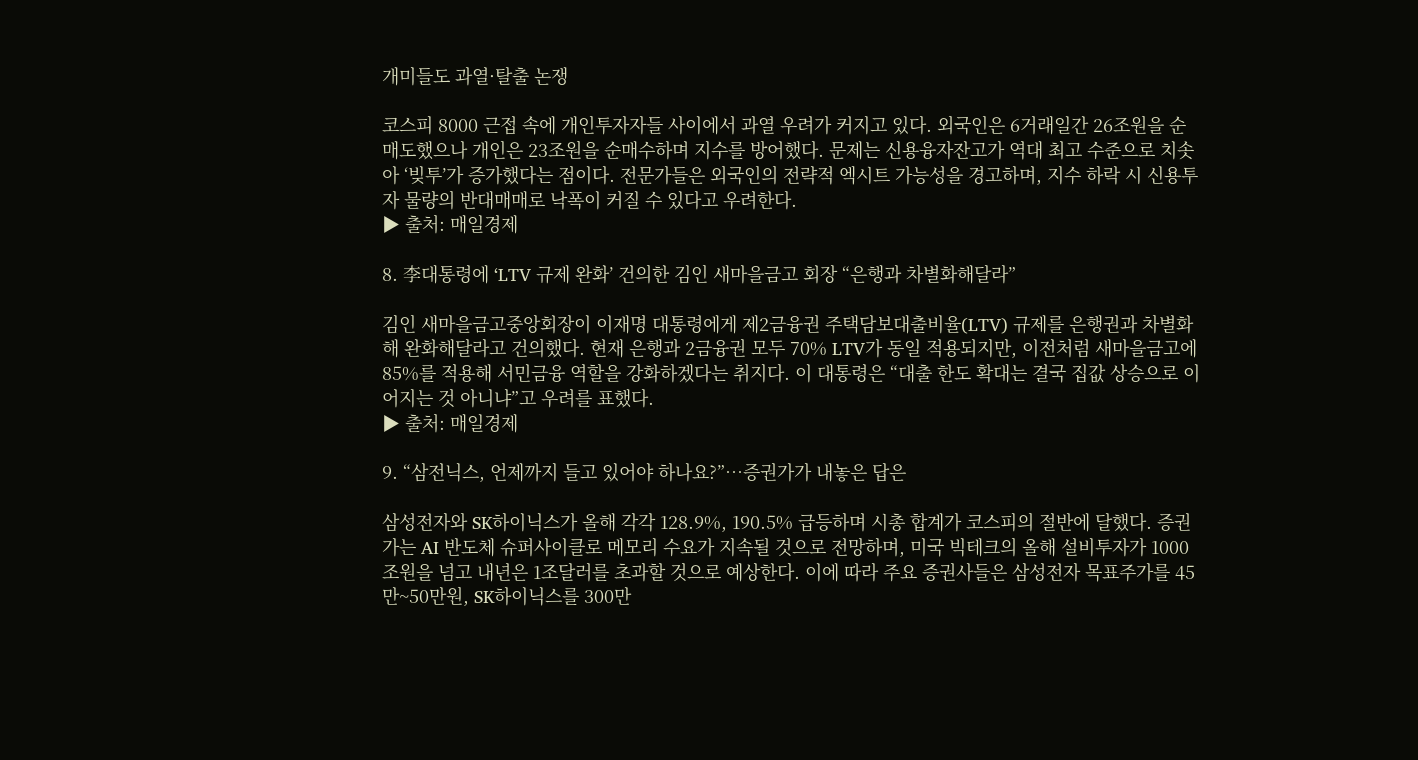개미들도 과열·탈출 논쟁

코스피 8000 근접 속에 개인투자자들 사이에서 과열 우려가 커지고 있다. 외국인은 6거래일간 26조원을 순매도했으나 개인은 23조원을 순매수하며 지수를 방어했다. 문제는 신용융자잔고가 역대 최고 수준으로 치솟아 ‘빚투’가 증가했다는 점이다. 전문가들은 외국인의 전략적 엑시트 가능성을 경고하며, 지수 하락 시 신용투자 물량의 반대매매로 낙폭이 커질 수 있다고 우려한다.
▶ 출처: 매일경제

8. 李대통령에 ‘LTV 규제 완화’ 건의한 김인 새마을금고 회장 “은행과 차별화해달라”

김인 새마을금고중앙회장이 이재명 대통령에게 제2금융권 주택담보대출비율(LTV) 규제를 은행권과 차별화해 완화해달라고 건의했다. 현재 은행과 2금융권 모두 70% LTV가 동일 적용되지만, 이전처럼 새마을금고에 85%를 적용해 서민금융 역할을 강화하겠다는 취지다. 이 대통령은 “대출 한도 확대는 결국 집값 상승으로 이어지는 것 아니냐”고 우려를 표했다.
▶ 출처: 매일경제

9. “삼전닉스, 언제까지 들고 있어야 하나요?”…증권가가 내놓은 답은

삼성전자와 SK하이닉스가 올해 각각 128.9%, 190.5% 급등하며 시총 합계가 코스피의 절반에 달했다. 증권가는 AI 반도체 슈퍼사이클로 메모리 수요가 지속될 것으로 전망하며, 미국 빅테크의 올해 설비투자가 1000조원을 넘고 내년은 1조달러를 초과할 것으로 예상한다. 이에 따라 주요 증권사들은 삼성전자 목표주가를 45만~50만원, SK하이닉스를 300만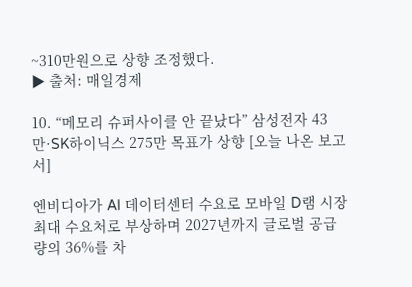~310만원으로 상향 조정했다.
▶ 출처: 매일경제

10. “메모리 슈퍼사이클 안 끝났다” 삼성전자 43만·SK하이닉스 275만 목표가 상향 [오늘 나온 보고서]

엔비디아가 AI 데이터센터 수요로 모바일 D램 시장 최대 수요처로 부상하며 2027년까지 글로벌 공급량의 36%를 차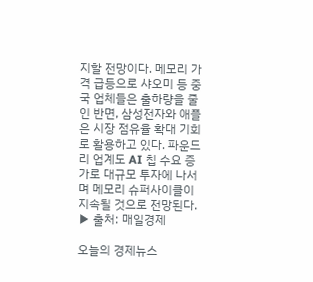지할 전망이다. 메모리 가격 급등으로 샤오미 등 중국 업체들은 출하량을 줄인 반면, 삼성전자와 애플은 시장 점유율 확대 기회로 활용하고 있다. 파운드리 업계도 AI 칩 수요 증가로 대규모 투자에 나서며 메모리 슈퍼사이클이 지속될 것으로 전망된다.
▶ 출처: 매일경제

오늘의 경제뉴스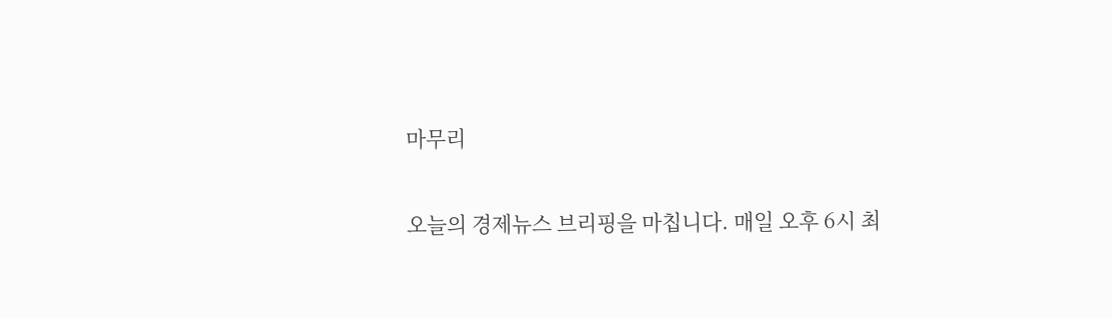마무리

오늘의 경제뉴스 브리핑을 마칩니다. 매일 오후 6시 최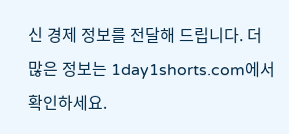신 경제 정보를 전달해 드립니다. 더 많은 정보는 1day1shorts.com에서 확인하세요.